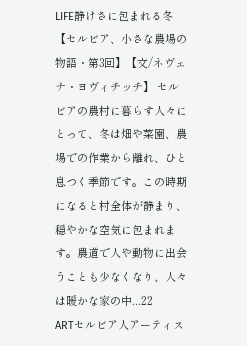LIFE静けさに包まれる冬【セルビア、小さな農場の物語・第3回】【文/ネヴェナ・ヨヴィチッチ】 セルビアの農村に暮らす人々にとって、冬は畑や菜園、農場での作業から離れ、ひと息つく季節です。この時期になると村全体が静まり、穏やかな空気に包まれます。農道で人や動物に出会うことも少なくなり、人々は暖かな家の中...22
ARTセルビア人アーティス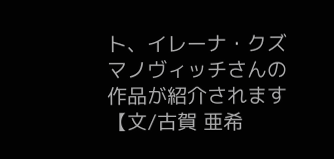ト、イレーナ・クズマノヴィッチさんの作品が紹介されます【文/古賀 亜希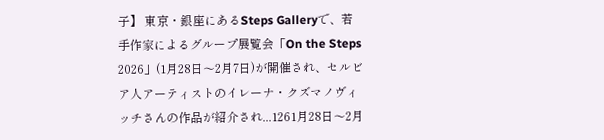子】 東京・銀座にあるSteps Galleryで、若手作家によるグループ展覧会「On the Steps 2026」(1月28日〜2月7日)が開催され、セルビア人アーティストのイレーナ・クズマノヴィッチさんの作品が紹介され...1261月28日〜2月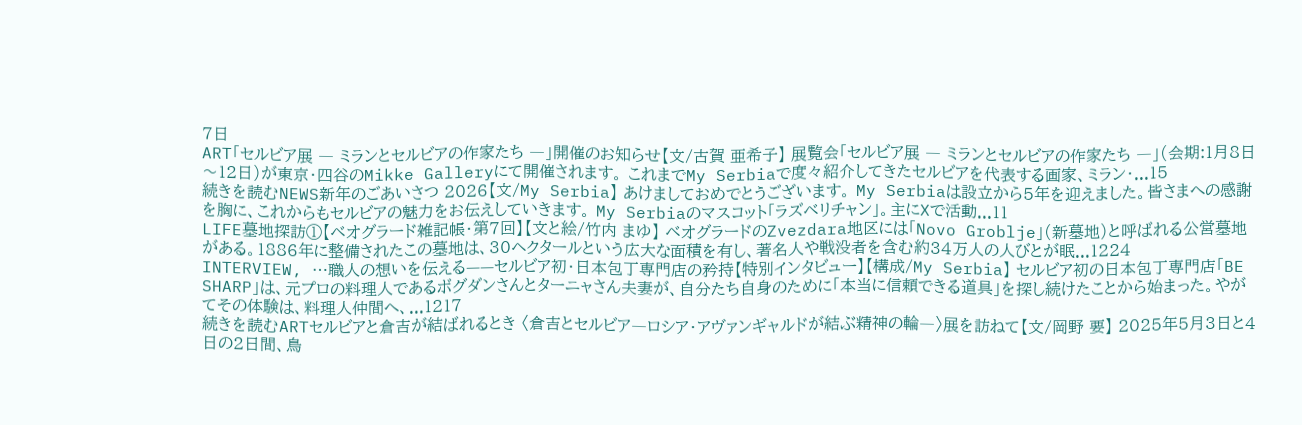7日
ART「セルビア展 ― ミランとセルビアの作家たち ―」開催のお知らせ【文/古賀 亜希子】 展覧会「セルビア展 ― ミランとセルビアの作家たち ―」(会期:1月8日〜12日)が東京・四谷のMikke Galleryにて開催されます。 これまでMy Serbiaで度々紹介してきたセルビアを代表する画家、ミラン・...15
続きを読むNEWS新年のごあいさつ 2026【文/My Serbia】 あけましておめでとうございます。 My Serbiaは設立から5年を迎えました。皆さまへの感謝を胸に、これからもセルビアの魅力をお伝えしていきます。 My Serbiaのマスコット「ラズベリチャン」。主にXで活動...11
LIFE墓地探訪①【ベオグラード雑記帳・第7回】【文と絵/竹内 まゆ】 ベオグラードのZvezdara地区には「Novo Groblje」(新墓地)と呼ばれる公営墓地がある。1886年に整備されたこの墓地は、30ヘクタールという広大な面積を有し、著名人や戦没者を含む約34万人の人びとが眠...1224
INTERVIEW, …職人の想いを伝える——セルビア初・日本包丁専門店の矜持【特別インタビュー】【構成/My Serbia】 セルビア初の日本包丁専門店「BE SHARP」は、元プロの料理人であるボグダンさんとターニャさん夫妻が、自分たち自身のために「本当に信頼できる道具」を探し続けたことから始まった。やがてその体験は、料理人仲間へ、...1217
続きを読むARTセルビアと倉吉が結ばれるとき 〈倉吉とセルビア―ロシア・アヴァンギャルドが結ぶ精神の輪―〉展を訪ねて【文/岡野 要】 2025年5月3日と4日の2日間、鳥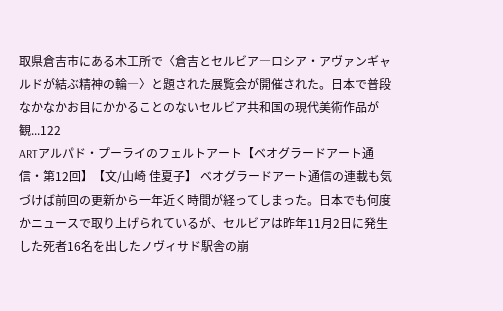取県倉吉市にある木工所で〈倉吉とセルビア―ロシア・アヴァンギャルドが結ぶ精神の輪―〉と題された展覧会が開催された。日本で普段なかなかお目にかかることのないセルビア共和国の現代美術作品が観...122
ARTアルパド・プーライのフェルトアート【ベオグラードアート通信・第12回】【文/山崎 佳夏子】 ベオグラードアート通信の連載も気づけば前回の更新から一年近く時間が経ってしまった。日本でも何度かニュースで取り上げられているが、セルビアは昨年11月2日に発生した死者16名を出したノヴィサド駅舎の崩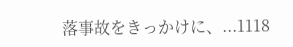落事故をきっかけに、...1118